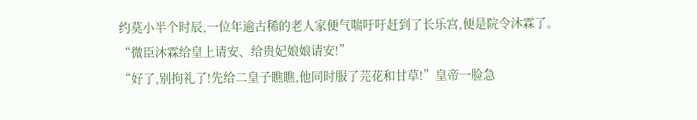约莫小半个时辰,一位年逾古稀的老人家便气喘吁吁赶到了长乐宫,便是院令沐霖了。
“微臣沐霖给皇上请安、给贵妃娘娘请安!”
“好了,别拘礼了!先给二皇子瞧瞧,他同时服了芫花和甘草!”皇帝一脸急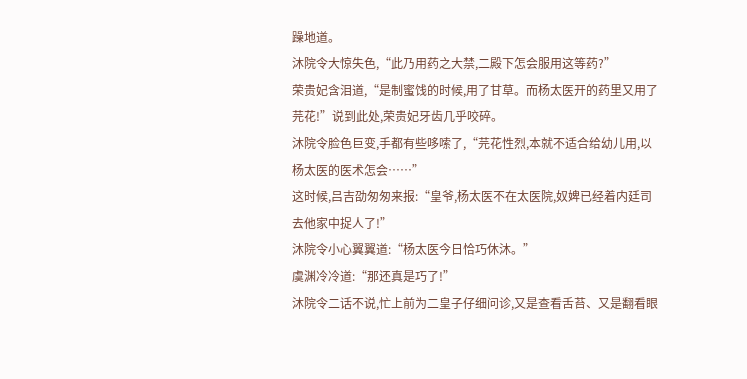躁地道。
沐院令大惊失色,“此乃用药之大禁,二殿下怎会服用这等药?”
荣贵妃含泪道,“是制蜜饯的时候,用了甘草。而杨太医开的药里又用了芫花!”说到此处,荣贵妃牙齿几乎咬碎。
沐院令脸色巨变,手都有些哆嗦了,“芫花性烈,本就不适合给幼儿用,以杨太医的医术怎会……”
这时候,吕吉劭匆匆来报:“皇爷,杨太医不在太医院,奴婢已经着内廷司去他家中捉人了!”
沐院令小心翼翼道:“杨太医今日恰巧休沐。”
虞渊冷冷道:“那还真是巧了!”
沐院令二话不说,忙上前为二皇子仔细问诊,又是查看舌苔、又是翻看眼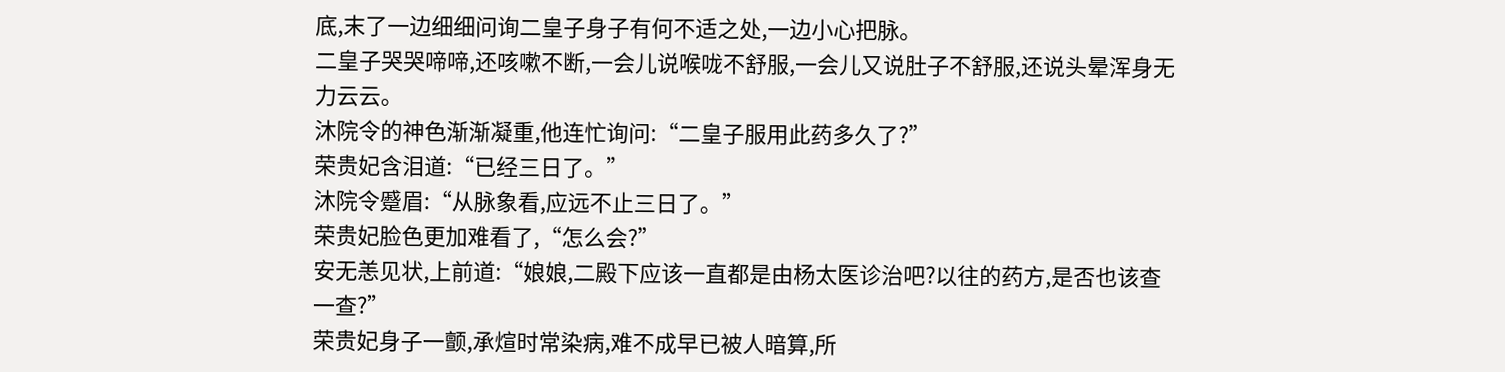底,末了一边细细问询二皇子身子有何不适之处,一边小心把脉。
二皇子哭哭啼啼,还咳嗽不断,一会儿说喉咙不舒服,一会儿又说肚子不舒服,还说头晕浑身无力云云。
沐院令的神色渐渐凝重,他连忙询问:“二皇子服用此药多久了?”
荣贵妃含泪道:“已经三日了。”
沐院令蹙眉:“从脉象看,应远不止三日了。”
荣贵妃脸色更加难看了,“怎么会?”
安无恙见状,上前道:“娘娘,二殿下应该一直都是由杨太医诊治吧?以往的药方,是否也该查一查?”
荣贵妃身子一颤,承煊时常染病,难不成早已被人暗算,所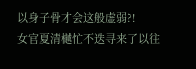以身子骨才会这般虚弱?!
女官夏清樾忙不迭寻来了以往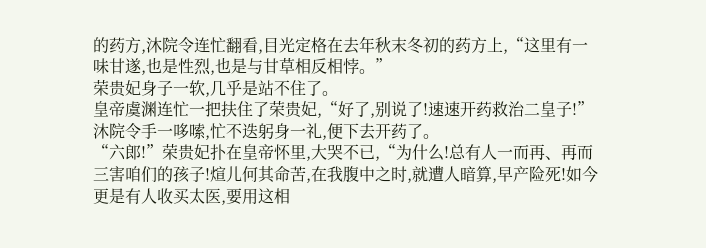的药方,沐院令连忙翻看,目光定格在去年秋末冬初的药方上,“这里有一味甘遂,也是性烈,也是与甘草相反相悖。”
荣贵妃身子一软,几乎是站不住了。
皇帝虞渊连忙一把扶住了荣贵妃,“好了,别说了!速速开药救治二皇子!”
沐院令手一哆嗦,忙不迭躬身一礼,便下去开药了。
“六郎!”荣贵妃扑在皇帝怀里,大哭不已,“为什么!总有人一而再、再而三害咱们的孩子!煊儿何其命苦,在我腹中之时,就遭人暗算,早产险死!如今更是有人收买太医,要用这相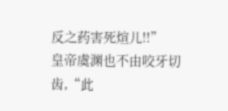反之药害死煊儿!!”
皇帝虞渊也不由咬牙切齿,“此